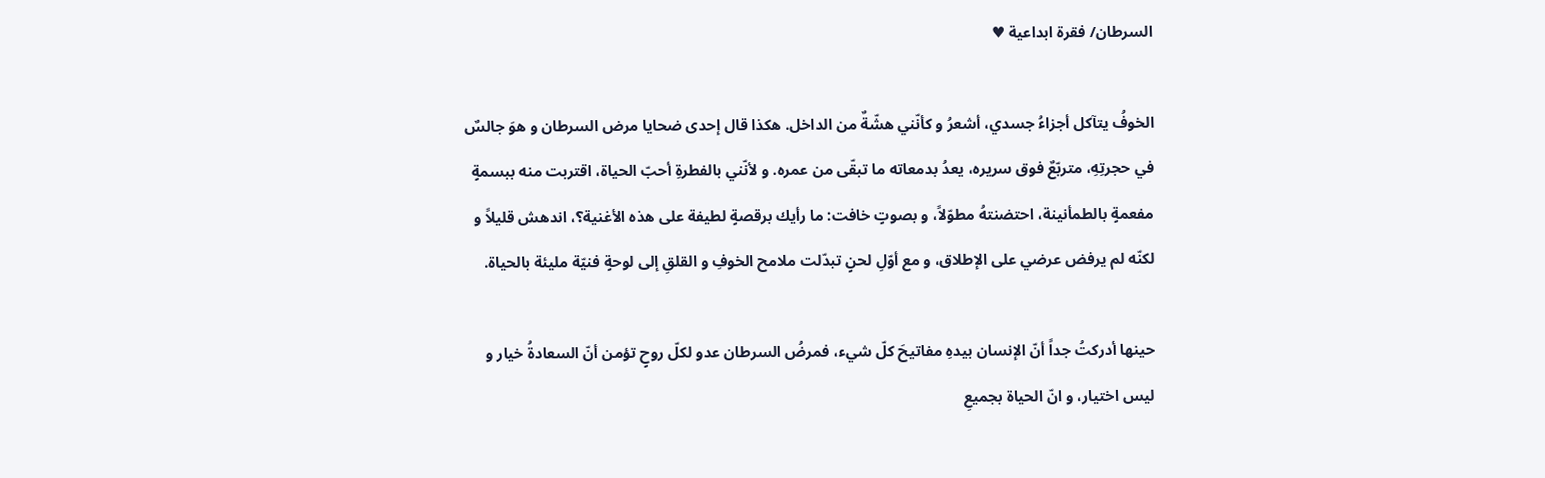السرطان/ فقرة ابداعية ♥

الخوفُ يتآكل أجزاءُ جسدي، أشعرُ و كأنّني هشّةٌ من الداخل. هكذا قال إحدى ضحايا مرض السرطان و هوَ جالسٌ في حجرتِهِ، متربّعٌ فوق سريره، يعدُ بدمعاته ما تبقّى من عمره. و لأنّني بالفطرةِ أحبّ الحياة، اقتربت منه ببسمةٍ مفعمةٍ بالطمأنينة، احتضنتهُ مطوّلاً، و بصوتٍ خافت: ما رأيك برقصةٍ لطيفة على هذه الأغنية؟، اندهش قليلاً و لكنّه لم يرفض عرضي على الإطلاق، و مع أوّلِ لحنٍ تبدّلت ملامح الخوفِ و القلقِ إلى لوحةٍ فنيّة مليئة بالحياة.

حينها أدركتُ جداً أنّ الإنسان بيدهِ مفاتيحَ كلّ شيء، فمرضُ السرطان عدو لكلّ روحٍ تؤمن أنّ السعادةُ خيار و ليس اختيار، و انّ الحياة بجميعِ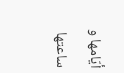أيّامها و ساعتها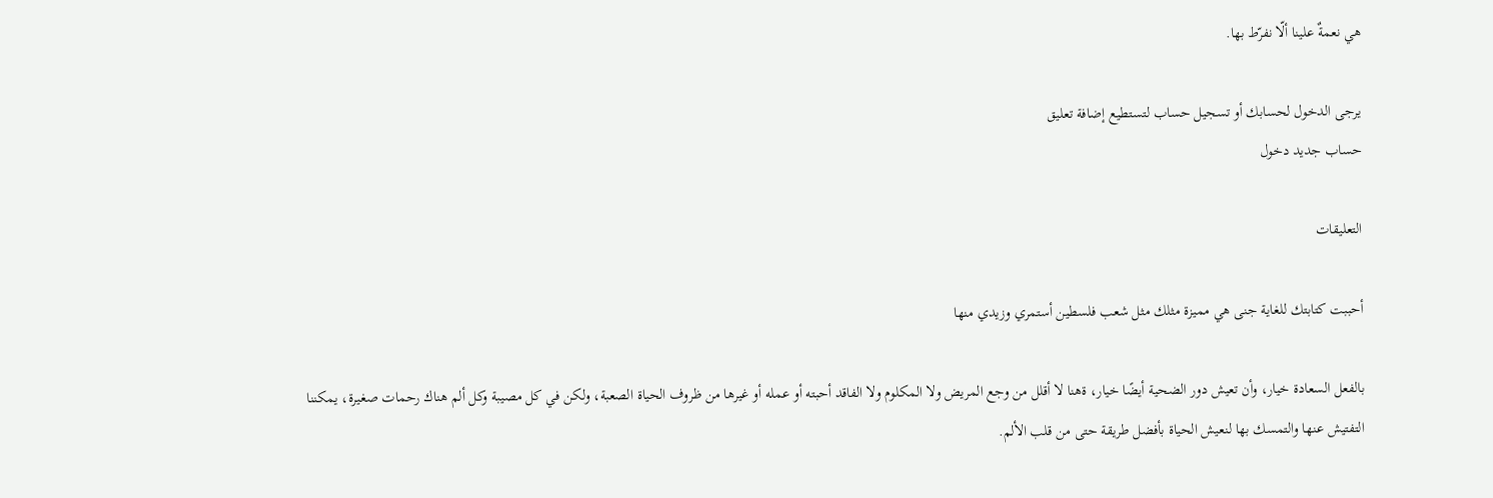هي نعمةٌ علينا ألّا نفرّط بها.

يرجى الدخول لحسابك أو تسجيل حساب لتستطيع إضافة تعليق
حساب جديد دخول

التعليقات

أحببت كتابتك للغاية جنى هي مميزة مثلك مثل شعب فلسطين أستمري وزيدي منها

بالفعل السعادة خيار، وأن تعيش دور الضحية أيضًا خيار، ةهنا لا أقلل من وجع المريض ولا المكلوم ولا الفاقد أحبته أو عمله أو غيرها من ظروف الحياة الصعبة، ولكن في كل مصيبة وكل ألم هناك رحمات صغيرة، يمكننا التفتيش عنها والتمسك بها لنعيش الحياة بأفضل طريقة حتى من قلب الألم.